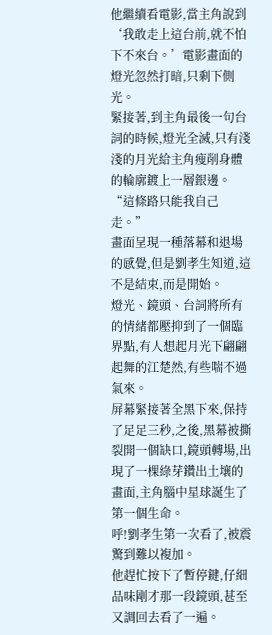他繼續看電影,當主角說到‘我敢走上這台前,就不怕下不來台。’電影畫面的燈光忽然打暗,只剩下側光。
緊接著,到主角最後一句台詞的時候,燈光全滅,只有淺淺的月光給主角瘦削身體的輪廓鍍上一層銀邊。
“這條路只能我自己走。”
畫面呈現一種落幕和退場的感覺,但是劉孝生知道,這不是結束,而是開始。
燈光、鏡頭、台詞將所有的情緒都壓抑到了一個臨界點,有人想起月光下翩翩起舞的江楚然,有些喘不過氣來。
屏幕緊接著全黑下來,保持了足足三秒,之後,黑幕被撕裂開一個缺口,鏡頭轉場,出現了一棵綠芽鑽出土壤的畫面,主角腦中星球誕生了第一個生命。
呼!劉孝生第一次看了,被震驚到難以複加。
他趕忙按下了暫停鍵,仔細品味剛才那一段鏡頭,甚至又調回去看了一遍。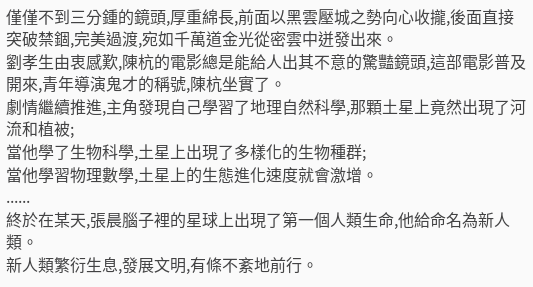僅僅不到三分鍾的鏡頭,厚重綿長,前面以黑雲壓城之勢向心收攏,後面直接突破禁錮,完美過渡,宛如千萬道金光從密雲中迸發出來。
劉孝生由衷感歎,陳杭的電影總是能給人出其不意的驚豔鏡頭,這部電影普及開來,青年導演鬼才的稱號,陳杭坐實了。
劇情繼續推進,主角發現自己學習了地理自然科學,那顆土星上竟然出現了河流和植被;
當他學了生物科學,土星上出現了多樣化的生物種群;
當他學習物理數學,土星上的生態進化速度就會激增。
......
終於在某天,張晨腦子裡的星球上出現了第一個人類生命,他給命名為新人類。
新人類繁衍生息,發展文明,有條不紊地前行。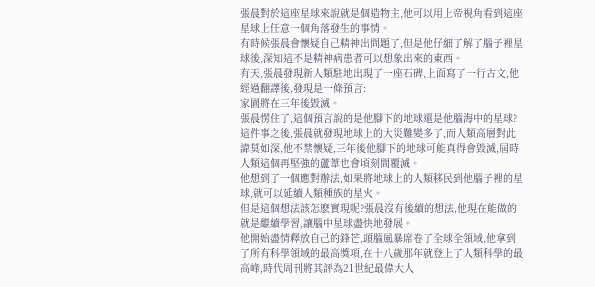張晨對於這座星球來說就是個造物主,他可以用上帝視角看到這座星球上任意一個角落發生的事情。
有時候張晨會懷疑自己精神出問題了,但是他仔細了解了腦子裡星球後,深知這不是精神病患者可以想象出來的東西。
有天,張晨發現新人類駐地出現了一座石碑,上面寫了一行古文,他經過翻譯後,發現是一條預言:
家園將在三年後毀滅。
張晨愣住了,這個預言說的是他腳下的地球還是他腦海中的星球?
這件事之後,張晨就發現地球上的大災難變多了,而人類高層對此諱莫如深,他不禁懷疑,三年後他腳下的地球可能真得會毀滅,屆時人類這個再堅強的蘆葦也會頃刻間覆滅。
他想到了一個應對辦法,如果將地球上的人類移民到他腦子裡的星球,就可以延續人類種族的星火。
但是這個想法該怎麽實現呢?張晨沒有後續的想法,他現在能做的就是繼續學習,讓腦中星球盡快地發展。
他開始盡情釋放自己的鋒芒,頭腦風暴席卷了全球全領域,他拿到了所有科學領域的最高獎項,在十八歲那年就登上了人類科學的最高峰,時代周刊將其評為21世紀最偉大人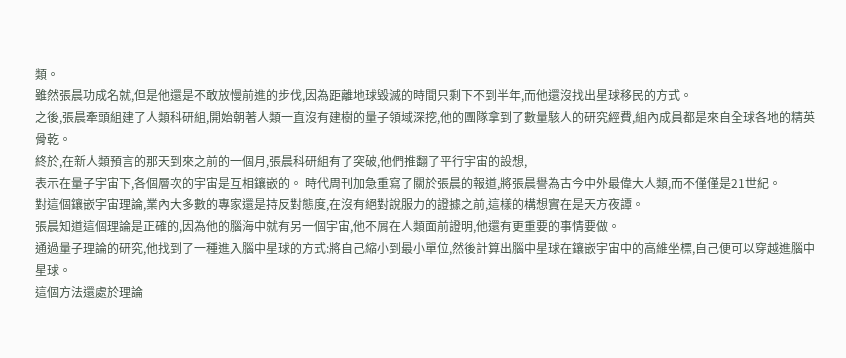類。
雖然張晨功成名就,但是他還是不敢放慢前進的步伐,因為距離地球毀滅的時間只剩下不到半年,而他還沒找出星球移民的方式。
之後,張晨牽頭組建了人類科研組,開始朝著人類一直沒有建樹的量子領域深挖,他的團隊拿到了數量駭人的研究經費,組內成員都是來自全球各地的精英骨乾。
終於,在新人類預言的那天到來之前的一個月,張晨科研組有了突破,他們推翻了平行宇宙的設想,
表示在量子宇宙下,各個層次的宇宙是互相鑲嵌的。 時代周刊加急重寫了關於張晨的報道,將張晨譽為古今中外最偉大人類,而不僅僅是21世紀。
對這個鑲嵌宇宙理論,業內大多數的專家還是持反對態度,在沒有絕對說服力的證據之前,這樣的構想實在是天方夜譚。
張晨知道這個理論是正確的,因為他的腦海中就有另一個宇宙,他不屑在人類面前證明,他還有更重要的事情要做。
通過量子理論的研究,他找到了一種進入腦中星球的方式:將自己縮小到最小單位,然後計算出腦中星球在鑲嵌宇宙中的高維坐標,自己便可以穿越進腦中星球。
這個方法還處於理論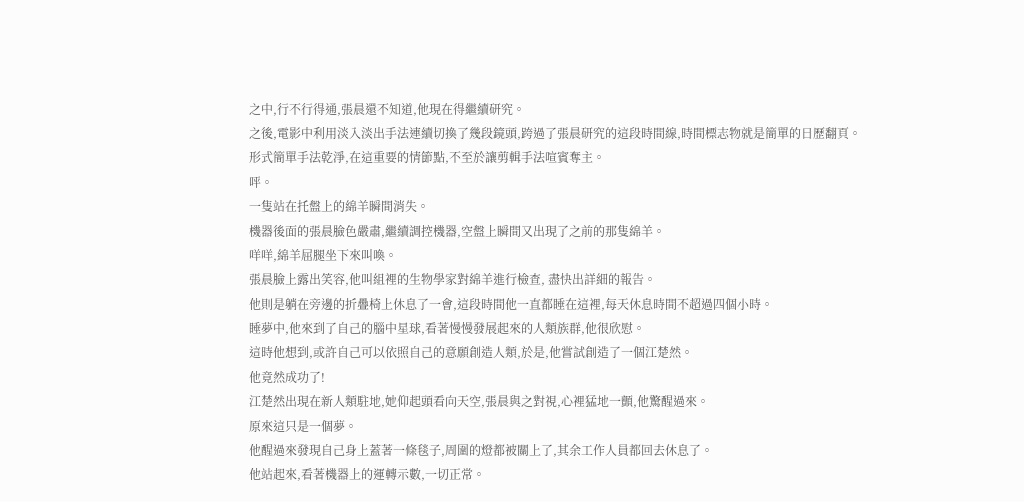之中,行不行得通,張晨還不知道,他現在得繼續研究。
之後,電影中利用淡入淡出手法連續切換了幾段鏡頭,跨過了張晨研究的這段時間線,時間標志物就是簡單的日歷翻頁。
形式簡單手法乾淨,在這重要的情節點,不至於讓剪輯手法喧賓奪主。
呯。
一隻站在托盤上的綿羊瞬間消失。
機器後面的張晨臉色嚴肅,繼續調控機器,空盤上瞬間又出現了之前的那隻綿羊。
咩咩,綿羊屈腿坐下來叫喚。
張晨臉上露出笑容,他叫組裡的生物學家對綿羊進行檢查, 盡快出詳細的報告。
他則是躺在旁邊的折疊椅上休息了一會,這段時間他一直都睡在這裡,每天休息時間不超過四個小時。
睡夢中,他來到了自己的腦中星球,看著慢慢發展起來的人類族群,他很欣慰。
這時他想到,或許自己可以依照自己的意願創造人類,於是,他嘗試創造了一個江楚然。
他竟然成功了!
江楚然出現在新人類駐地,她仰起頭看向天空,張晨與之對視,心裡猛地一顫,他驚醒過來。
原來這只是一個夢。
他醒過來發現自己身上蓋著一條毯子,周圍的燈都被關上了,其余工作人員都回去休息了。
他站起來,看著機器上的運轉示數,一切正常。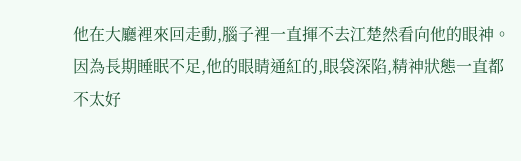他在大廳裡來回走動,腦子裡一直揮不去江楚然看向他的眼神。
因為長期睡眠不足,他的眼睛通紅的,眼袋深陷,精神狀態一直都不太好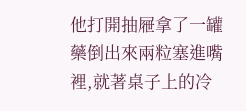他打開抽屜拿了一罐藥倒出來兩粒塞進嘴裡,就著桌子上的冷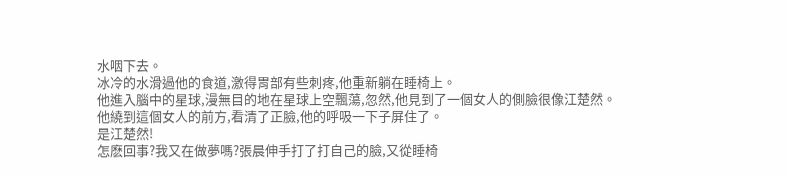水咽下去。
冰冷的水滑過他的食道,激得胃部有些刺疼,他重新躺在睡椅上。
他進入腦中的星球,漫無目的地在星球上空飄蕩,忽然,他見到了一個女人的側臉很像江楚然。
他繞到這個女人的前方,看清了正臉,他的呼吸一下子屏住了。
是江楚然!
怎麽回事?我又在做夢嗎?張晨伸手打了打自己的臉,又從睡椅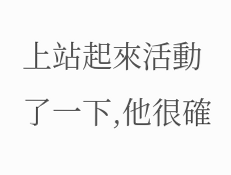上站起來活動了一下,他很確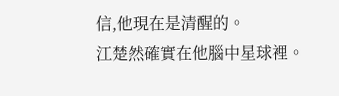信,他現在是清醒的。
江楚然確實在他腦中星球裡。